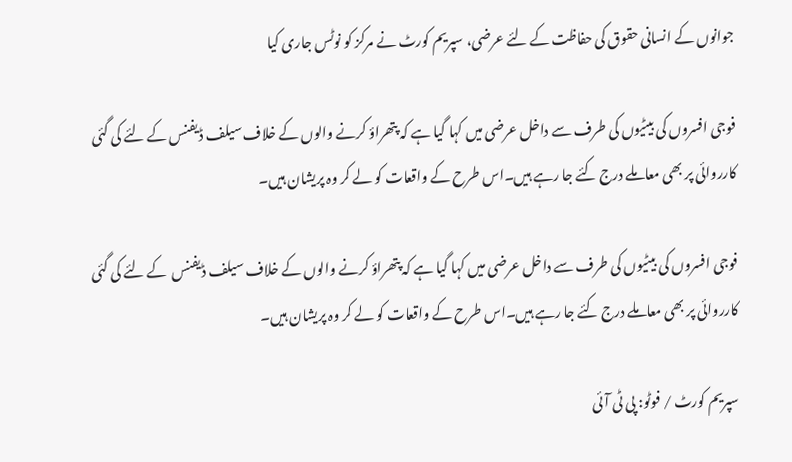جوانوں کے انسانی حقوق کی حفاظت کے لئے عرضی، سپریم کورٹ نے مرکز کو نوٹس جاری کیا

فوجی افسروں کی بیٹیوں کی طرف سے داخل عرضی میں کہا گیا ہے کہ پتھراؤ کرنے والوں کے خلاف سیلف ڈیفنس کے لئے کی گئی کارروائی پر بھی معاملے درج کئے جا رہے ہیں۔اس طرح کے واقعات کو لے کر وہ پریشان ہیں۔

فوجی افسروں کی بیٹیوں کی طرف سے داخل عرضی میں کہا گیا ہے کہ پتھراؤ کرنے والوں کے خلاف سیلف ڈیفنس  کے لئے کی گئی کارروائی پر بھی معاملے درج کئے جا رہے ہیں۔اس طرح کے واقعات کو لے کر وہ پریشان ہیں۔

سپریم کورٹ / فوٹو: پی ٹی آئی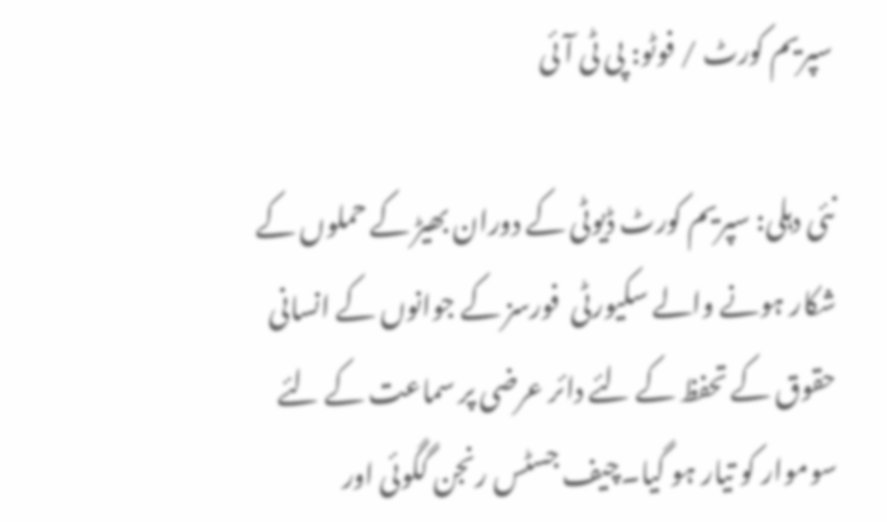سپریم کورٹ / فوٹو: پی ٹی آئی

نئی دہلی: سپریم کورٹ ڈیوٹی کے دوران بھیڑ کے حملوں کے شکار ہونے والے سکیورٹی  فورسز کے جوانوں کے انسانی حقوق کے تحفظ کے لئے دائر عرضی پر سماعت کے لئے سوموار کو تیار ہو گیا۔چیف جسٹس رنجن گگوئی اور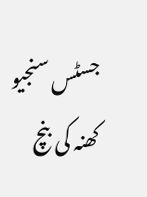جسٹس سنجیو کھنہ کی بنچ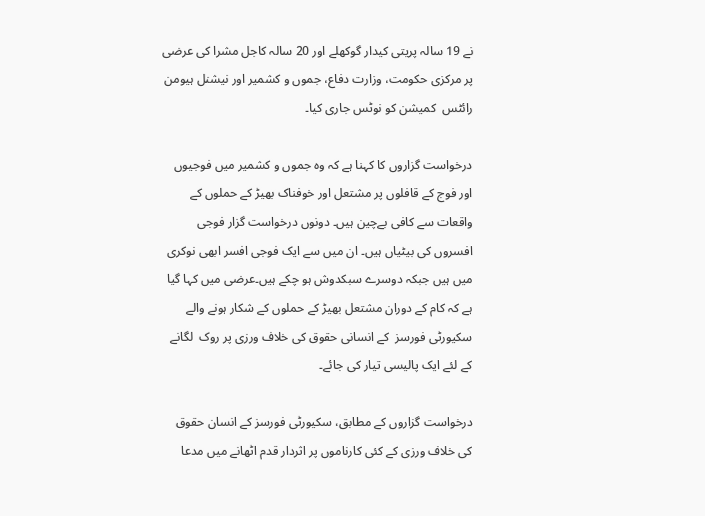نے 19 سالہ پریتی کیدار گوکھلے اور 20 سالہ کاجل مشرا کی عرضی پر مرکزی حکومت، وزارت دفاع، جموں و کشمیر اور نیشنل ہیومن رائٹس  کمیشن کو نوٹس جاری کیا۔

درخواست گزاروں کا کہنا ہے کہ وہ جموں و کشمیر میں فوجیوں اور فوج کے قافلوں پر مشتعل اور خوفناک بھیڑ کے حملوں کے واقعات سے کافی بےچین ہیں۔ دونوں درخواست گزار فوجی افسروں کی بیٹیاں ہیں۔ ان میں سے ایک فوجی افسر ابھی نوکری میں ہیں جبکہ دوسرے سبکدوش ہو چکے ہیں۔عرضی میں کہا گیا ہے کہ کام کے دوران مشتعل بھیڑ کے حملوں کے شکار ہونے والے سکیورٹی فورسز  کے انسانی حقوق کی خلاف ورزی پر روک  لگانے کے لئے ایک پالیسی تیار کی جائے۔

درخواست گزاروں کے مطابق، سکیورٹی فورسز کے انسان حقوق کی خلاف ورزی کے کئی کارناموں پر اثردار قدم اٹھانے میں مدعا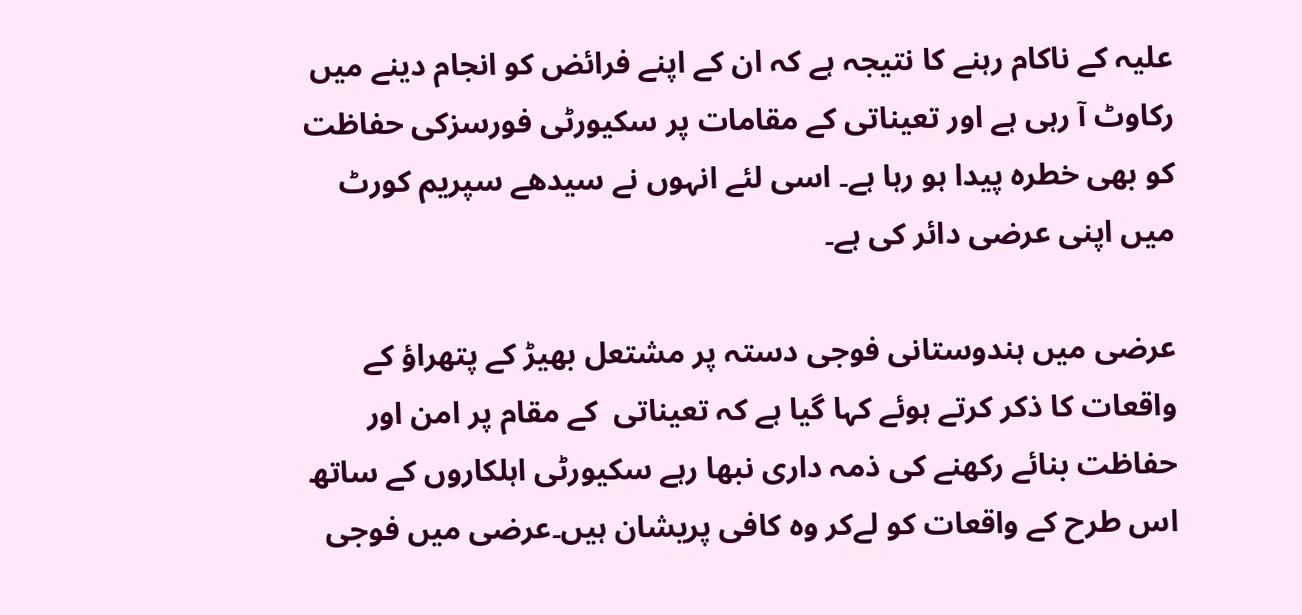علیہ کے ناکام رہنے کا نتیجہ ہے کہ ان کے اپنے فرائض کو انجام دینے میں رکاوٹ آ رہی ہے اور تعیناتی کے مقامات پر سکیورٹی فورسزکی حفاظت کو بھی خطرہ پیدا ہو رہا ہے۔ اسی لئے انہوں نے سیدھے سپریم کورٹ  میں اپنی عرضی دائر کی ہے۔

عرضی میں ہندوستانی فوجی دستہ پر مشتعل بھیڑ کے پتھراؤ کے واقعات کا ذکر کرتے ہوئے کہا گیا ہے کہ تعیناتی  کے مقام پر امن اور حفاظت بنائے رکھنے کی ذمہ داری نبھا رہے سکیورٹی اہلکاروں کے ساتھ اس طرح کے واقعات کو لےکر وہ کافی پریشان ہیں۔عرضی میں فوجی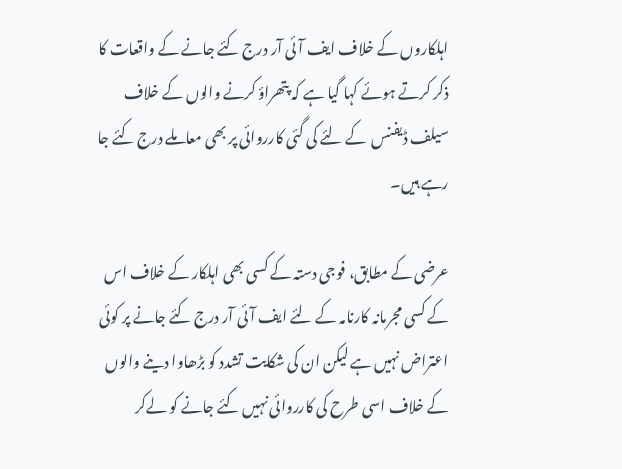اہلکاروں کے خلاف ایف آئی آر درج کئے جانے کے واقعات کا ذکر کرتے ہوئے کہا گیا ہے کہ پتھراؤ کرنے والوں کے خلاف سیلف ڈیفنس  کے لئے کی گئی کارروائی پر بھی معاملے درج کئے جا رہے ہیں۔

عرضی کے مطابق، فوجی دستہ کے کسی بھی اہلکار کے خلاف اس کے کسی مجرمانہ کارنامہ کے لئے ایف آئی آر درج کئے جانے پر کوئی اعتراض نہیں ہے لیکن ان کی شکایت تشدد کو بڑھاوا دینے والوں کے خلاف اسی طرح کی کارروائی نہیں کئے جانے کو لےکر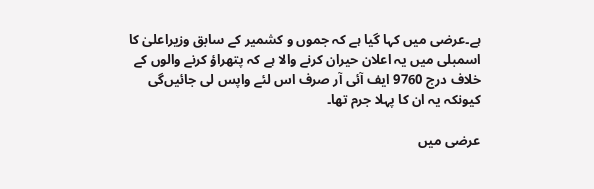ہے۔عرضی میں کہا گیا ہے کہ جموں و کشمیر کے سابق وزیراعلیٰ کا اسمبلی میں یہ اعلان حیران کرنے والا ہے کہ پتھراؤ کرنے والوں کے خلاف درج 9760 ایف آئی آر صرف اس لئے واپس لی جائیں‌گی کیونکہ یہ ان کا پہلا جرم تھا۔

عرضی میں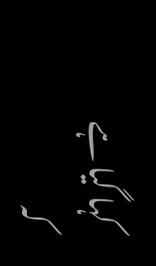کہا گیا ہے کہ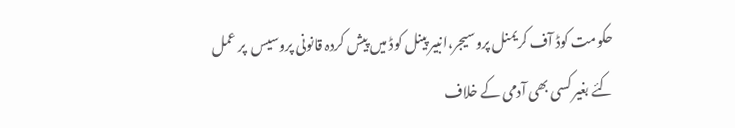حکومت کوڈ آف کریمنل پروسیجر،انبیر پینل کوڈ میں پیش کردہ قانونی پروسیس  پر عمل کئے بغیر کسی بھی آدمی کے خلاف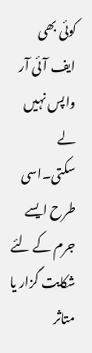کوئی بھی  ایف آئی آر واپس نہیں لے سکتی۔اسی طرح ایسے جرم کے لئے شکایت گزار یا متاثر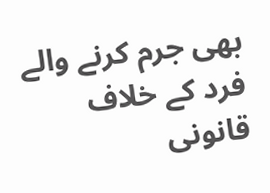بھی جرم کرنے والے فرد کے خلاف قانونی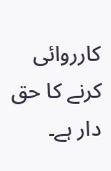کارروائی کرنے کا حق دار ہے۔